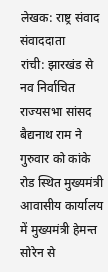लेखक: राष्ट्र संवाद संवाददाता
रांची: झारखंड से नव निर्वाचित राज्यसभा सांसद बैद्यनाथ राम ने गुरुवार को कांके रोड स्थित मुख्यमंत्री आवासीय कार्यालय में मुख्यमंत्री हेमन्त सोरेन से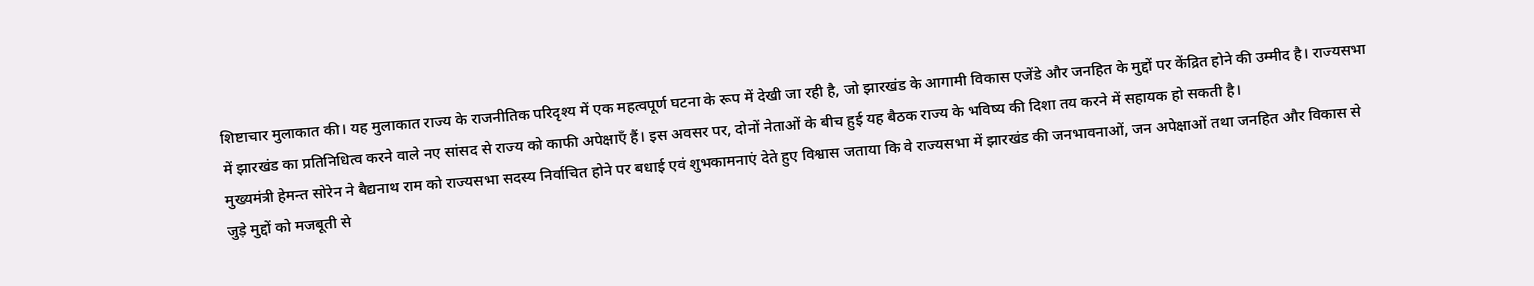शिष्टाचार मुलाकात की। यह मुलाकात राज्य के राजनीतिक परिदृश्य में एक महत्वपूर्ण घटना के रूप में देखी जा रही है, जो झारखंड के आगामी विकास एजेंडे और जनहित के मुद्दों पर केंद्रित होने की उम्मीद है। राज्यसभा में झारखंड का प्रतिनिधित्व करने वाले नए सांसद से राज्य को काफी अपेक्षाएँ हैं। इस अवसर पर, दोनों नेताओं के बीच हुई यह बैठक राज्य के भविष्य की दिशा तय करने में सहायक हो सकती है।
मुख्यमंत्री हेमन्त सोरेन ने बैद्यनाथ राम को राज्यसभा सदस्य निर्वाचित होने पर बधाई एवं शुभकामनाएं देते हुए विश्वास जताया कि वे राज्यसभा में झारखंड की जनभावनाओं, जन अपेक्षाओं तथा जनहित और विकास से जुड़े मुद्दों को मजबूती से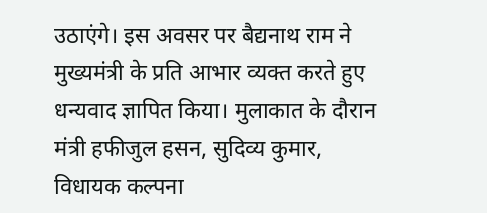उठाएंगे। इस अवसर पर बैद्यनाथ राम ने मुख्यमंत्री के प्रति आभार व्यक्त करते हुए धन्यवाद ज्ञापित किया। मुलाकात के दौरान मंत्री हफीजुल हसन, सुदिव्य कुमार, विधायक कल्पना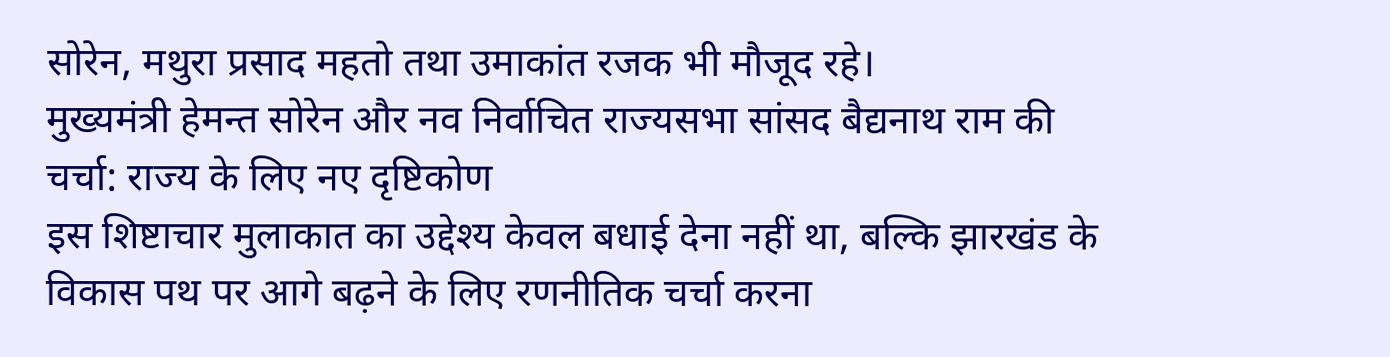सोरेन, मथुरा प्रसाद महतो तथा उमाकांत रजक भी मौजूद रहे।
मुख्यमंत्री हेमन्त सोरेन और नव निर्वाचित राज्यसभा सांसद बैद्यनाथ राम की चर्चा: राज्य के लिए नए दृष्टिकोण
इस शिष्टाचार मुलाकात का उद्देश्य केवल बधाई देना नहीं था, बल्कि झारखंड के विकास पथ पर आगे बढ़ने के लिए रणनीतिक चर्चा करना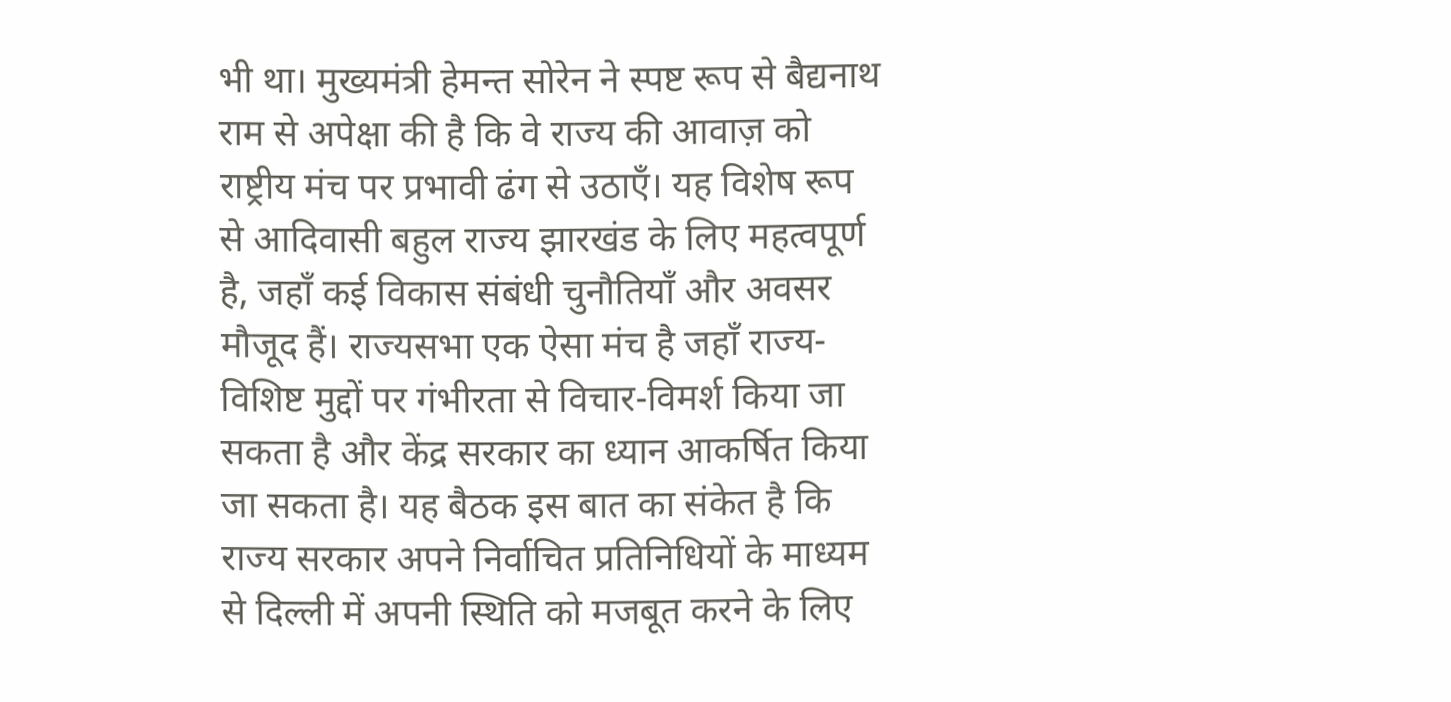भी था। मुख्यमंत्री हेमन्त सोरेन ने स्पष्ट रूप से बैद्यनाथ राम से अपेक्षा की है कि वे राज्य की आवाज़ को राष्ट्रीय मंच पर प्रभावी ढंग से उठाएँ। यह विशेष रूप से आदिवासी बहुल राज्य झारखंड के लिए महत्वपूर्ण है, जहाँ कई विकास संबंधी चुनौतियाँ और अवसर मौजूद हैं। राज्यसभा एक ऐसा मंच है जहाँ राज्य-विशिष्ट मुद्दों पर गंभीरता से विचार-विमर्श किया जा सकता है और केंद्र सरकार का ध्यान आकर्षित किया जा सकता है। यह बैठक इस बात का संकेत है कि राज्य सरकार अपने निर्वाचित प्रतिनिधियों के माध्यम से दिल्ली में अपनी स्थिति को मजबूत करने के लिए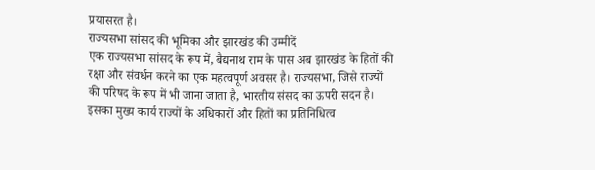प्रयासरत है।
राज्यसभा सांसद की भूमिका और झारखंड की उम्मीदें
एक राज्यसभा सांसद के रूप में, बैद्यनाथ राम के पास अब झारखंड के हितों की रक्षा और संवर्धन करने का एक महत्वपूर्ण अवसर है। राज्यसभा, जिसे राज्यों की परिषद के रूप में भी जाना जाता है, भारतीय संसद का ऊपरी सदन है। इसका मुख्य कार्य राज्यों के अधिकारों और हितों का प्रतिनिधित्व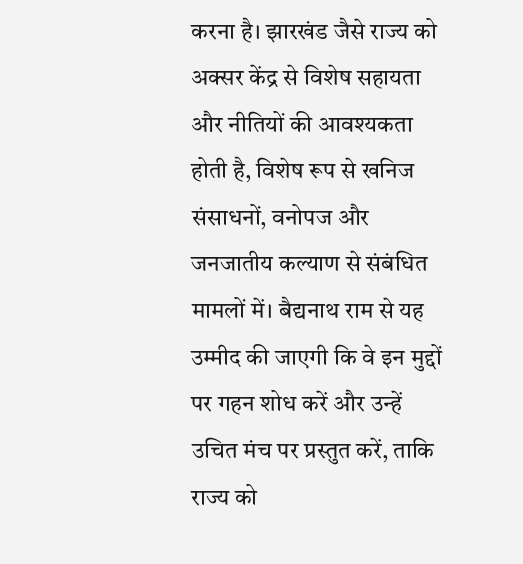करना है। झारखंड जैसे राज्य को अक्सर केंद्र से विशेष सहायता और नीतियों की आवश्यकता होती है, विशेष रूप से खनिज संसाधनों, वनोपज और जनजातीय कल्याण से संबंधित मामलों में। बैद्यनाथ राम से यह उम्मीद की जाएगी कि वे इन मुद्दों पर गहन शोध करें और उन्हें उचित मंच पर प्रस्तुत करें, ताकि राज्य को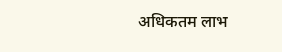अधिकतम लाभ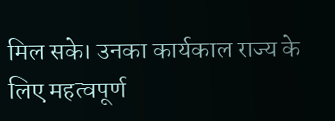मिल सके। उनका कार्यकाल राज्य के लिए महत्वपूर्ण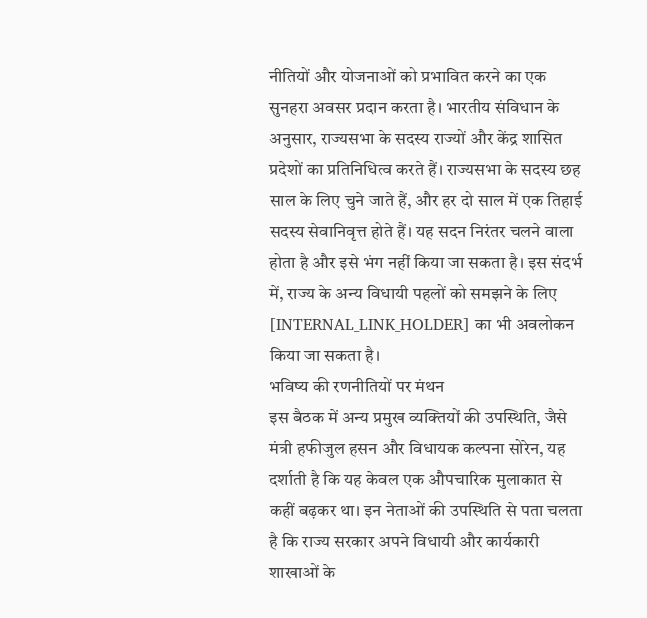नीतियों और योजनाओं को प्रभावित करने का एक सुनहरा अवसर प्रदान करता है। भारतीय संविधान के अनुसार, राज्यसभा के सदस्य राज्यों और केंद्र शासित प्रदेशों का प्रतिनिधित्व करते हैं। राज्यसभा के सदस्य छह साल के लिए चुने जाते हैं, और हर दो साल में एक तिहाई सदस्य सेवानिवृत्त होते हैं। यह सदन निरंतर चलने वाला होता है और इसे भंग नहीं किया जा सकता है। इस संदर्भ में, राज्य के अन्य विधायी पहलों को समझने के लिए [INTERNAL_LINK_HOLDER] का भी अवलोकन किया जा सकता है।
भविष्य की रणनीतियों पर मंथन
इस बैठक में अन्य प्रमुख व्यक्तियों की उपस्थिति, जैसे मंत्री हफीजुल हसन और विधायक कल्पना सोरेन, यह दर्शाती है कि यह केवल एक औपचारिक मुलाकात से कहीं बढ़कर था। इन नेताओं की उपस्थिति से पता चलता है कि राज्य सरकार अपने विधायी और कार्यकारी शाखाओं के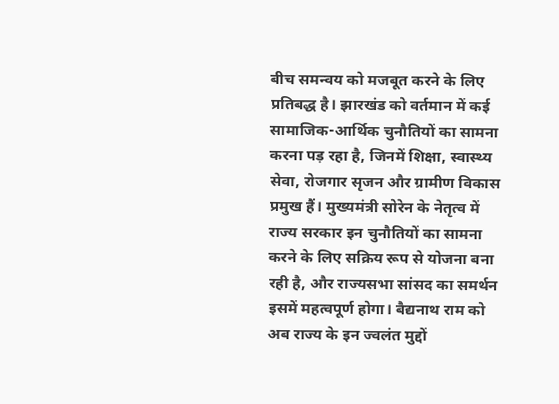बीच समन्वय को मजबूत करने के लिए प्रतिबद्ध है। झारखंड को वर्तमान में कई सामाजिक-आर्थिक चुनौतियों का सामना करना पड़ रहा है, जिनमें शिक्षा, स्वास्थ्य सेवा, रोजगार सृजन और ग्रामीण विकास प्रमुख हैं। मुख्यमंत्री सोरेन के नेतृत्व में राज्य सरकार इन चुनौतियों का सामना करने के लिए सक्रिय रूप से योजना बना रही है, और राज्यसभा सांसद का समर्थन इसमें महत्वपूर्ण होगा। बैद्यनाथ राम को अब राज्य के इन ज्वलंत मुद्दों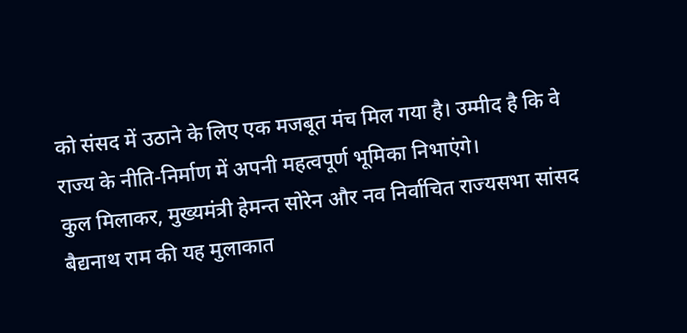को संसद में उठाने के लिए एक मजबूत मंच मिल गया है। उम्मीद है कि वे राज्य के नीति-निर्माण में अपनी महत्वपूर्ण भूमिका निभाएंगे।
कुल मिलाकर, मुख्यमंत्री हेमन्त सोरेन और नव निर्वाचित राज्यसभा सांसद बैद्यनाथ राम की यह मुलाकात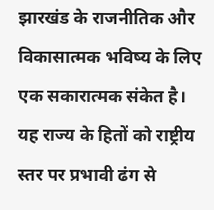झारखंड के राजनीतिक और विकासात्मक भविष्य के लिए एक सकारात्मक संकेत है। यह राज्य के हितों को राष्ट्रीय स्तर पर प्रभावी ढंग से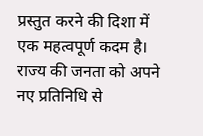प्रस्तुत करने की दिशा में एक महत्वपूर्ण कदम है। राज्य की जनता को अपने नए प्रतिनिधि से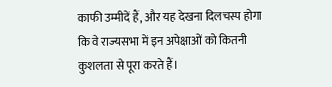काफी उम्मीदें हैं, और यह देखना दिलचस्प होगा कि वे राज्यसभा में इन अपेक्षाओं को कितनी कुशलता से पूरा करते हैं।